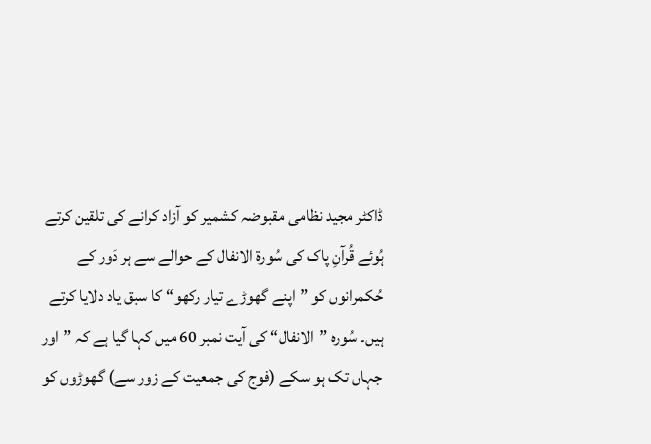ڈاکٹر مجید نظامی مقبوضہ کشمیر کو آزاد کرانے کی تلقین کرتے ہُوئے قُرآنِ پاک کی سُورة الانفال کے حوالے سے ہر دَور کے حُکمرانوں کو ”اپنے گھوڑے تیار رکھو“ کا سبق یاد دلایا کرتے ہیں۔ سُورہ ”الانفال“ کی آیت نمبر 60 میں کہا گیا ہے کہ ”اور جہاں تک ہو سکے (فوج کی جمعیت کے زور سے) گھوڑوں کو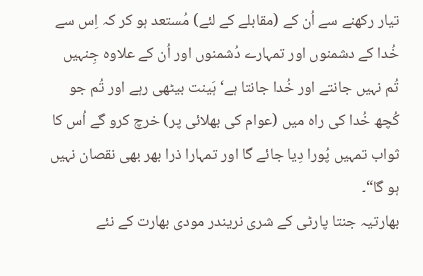تیار رکھنے سے اُن کے (مقابلے کے لئے) مُستعد ہو کر کہ اِس سے خُدا کے دشمنوں اور تمہارے دُشمنوں اور اُن کے علاوہ جِنہیں تُم نہیں جانتے اور خُدا جانتا ہے‘ ہَینت بیٹھی رہے اور تُم جو کُچھ خُدا کی راہ میں (عوام کی بھلائی پر) خرچ کرو گے اُس کا ثواب تمہیں پُورا دِیا جائے گا اور تمہارا ذرا بھر بھی نقصان نہیں ہو گا“۔
بھارتیہ جنتا پارٹی کے شری نریندر مودی بھارت کے نئے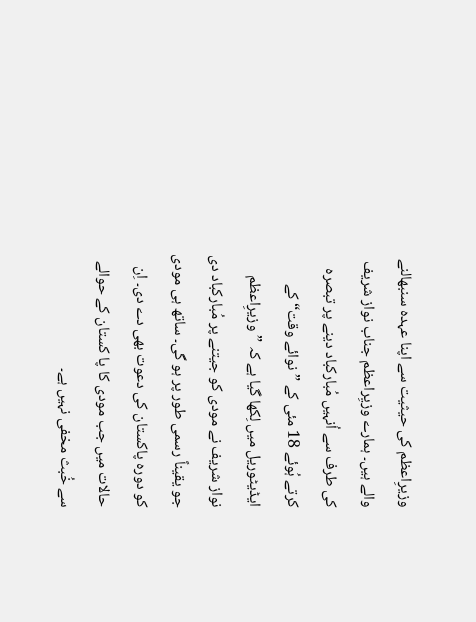وزیرِاعظم کی حیثیت سے اپنا عہدہ سنبھالنے والے ہیں۔ ہمارے وزیِراعظم جناب نواز شریف کی طرف سے اُنہیں مُبارکباد دینے پر تبصرہ کرتے ہُوئے 18 مئی کے ”نوائے وقت“ کے ایڈیٹوریل میں لِکھا گیا ہے کہ ”وزیرِاعظم نواز شریف نے مودی کو جیتنے پر مُبارکباد دی جو یقیناً رسمی طور پر ہو گی۔ ساتھ ہی مودی کو دورہ پاکستان کی دعوت بھی دے دی۔ اِن حالات میں جب مودی کا پا کستان کے حوالے سے خُبث مخفی نہیں ہے۔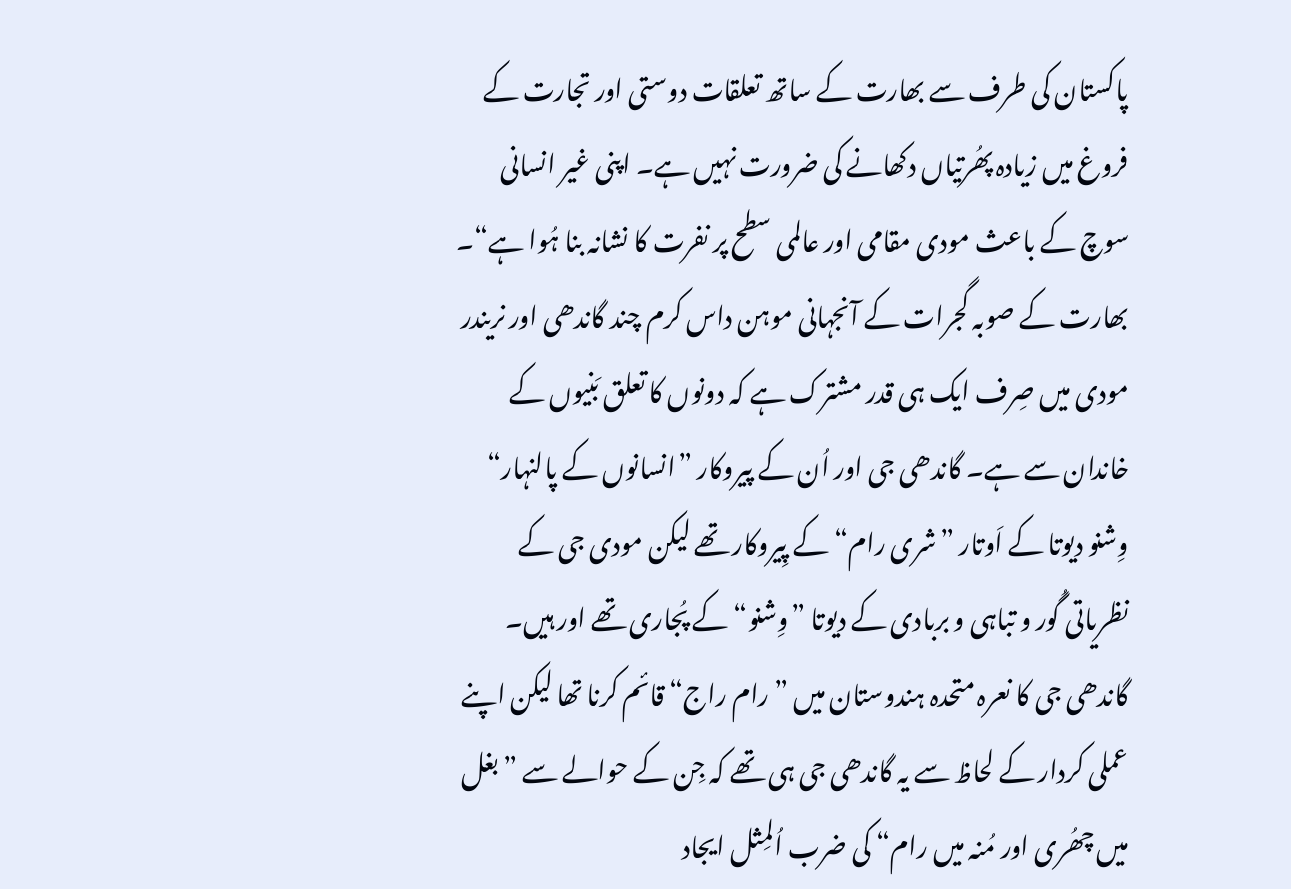پاکستان کی طرف سے بھارت کے ساتھ تعلقات دوستی اور تجارت کے فروغ میں زیادہ پھُرتیاں دکھانے کی ضرورت نہیں ہے۔ اپنی غیر انسانی سوچ کے باعث مودی مقامی اور عالمی سطح پر نفرت کا نشانہ بنا ہُوا ہے“۔
بھارت کے صوبہ گجرات کے آنجہانی موہن داس کرم چند گاندھی اور نریندر مودی میں صِرف ایک ہی قدر مشترک ہے کہ دونوں کا تعلق بَنیوں کے خاندان سے ہے۔ گاندھی جی اور اُن کے پیروکار ”انسانوں کے پالنہار“ وِشنو دیوتا کے اَوتار ”شری رام“ کے پِیروکار تھے لیکن مودی جی کے نظریاتی گُور و تباہی و بربادی کے دیوتا ”وِشنو“ کے پُجاری تھے اور ہیں۔ گاندھی جی کا نعرہ متحدہ ہندوستان میں ”رام راج“ قائم کرنا تھا لیکن اپنے عملی کردار کے لحاظ سے یہ گاندھی جی ہی تھے کہ جِن کے حوالے سے ”بغل میں چھُری اور مُنہ میں رام“ کی ضرب اُلمِثل ایجاد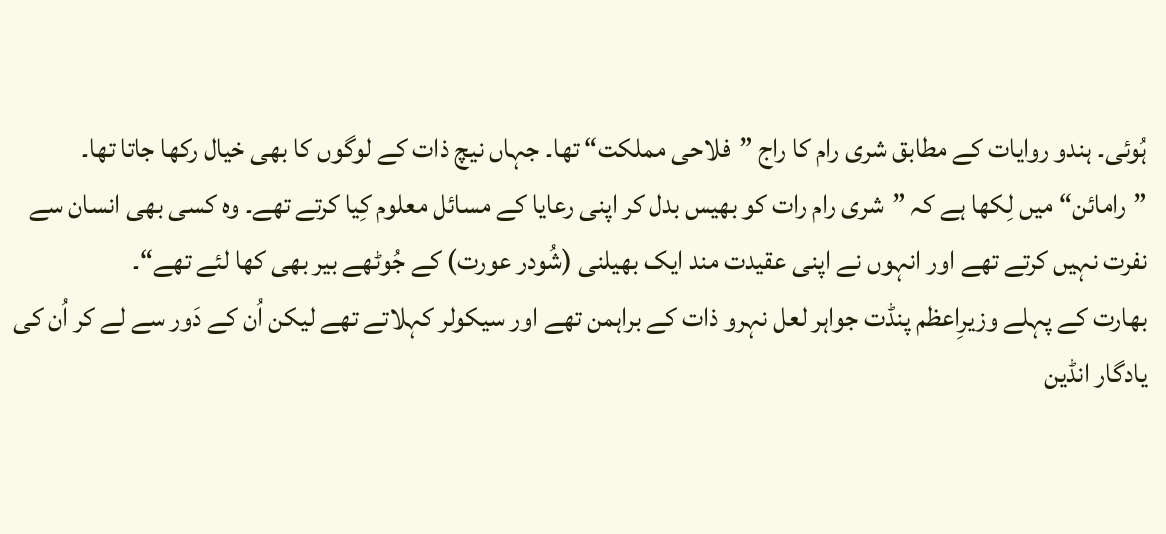ہُوئی۔ ہندو روایات کے مطابق شری رام کا راج ”فلاحی مملکت“ تھا۔ جہاں نیچ ذات کے لوگوں کا بھی خیال رکھا جاتا تھا۔ ”رامائن“ میں لِکھا ہے کہ ”شری رام رات کو بھیس بدل کر اپنی رعایا کے مسائل معلوم کِیا کرتے تھے۔ وہ کسی بھی انسان سے نفرت نہیں کرتے تھے اور انہوں نے اپنی عقیدت مند ایک بھیلنی (شُودر عورت) کے جُوٹھے بیر بھی کھا لئے تھے“۔
بھارت کے پہلے وزیرِاعظم پنڈت جواہر لعل نہرو ذات کے براہمن تھے اور سیکولر کہلاتے تھے لیکن اُن کے دَور سے لے کر اُن کی یادگار انڈین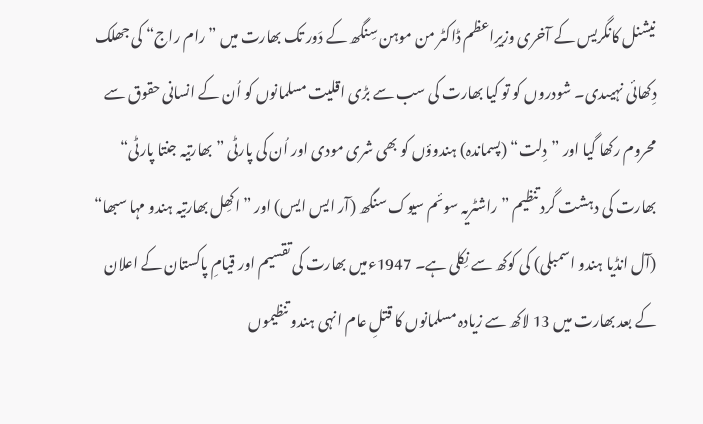نیشنل کانگریس کے آخری وزیرِاعظم ڈاکٹر من موہن سِنگھ کے دَور تک بھارت میں ”رام راج“ کی جھلک دِکھائی نہیںدی۔ شودروں کو تو کیا بھارت کی سب سے بڑی اقلیت مسلمانوں کو اُن کے انسانی حقوق سے محروم رکھا گیا اور ”دِلت“ (پسماندہ) ہندوؤں کو بھی شری مودی اور اُن کی پارٹی ”بھارتیہ جنتا پارٹی“ بھارت کی دہشت گرد تنظیم ”راشٹریہ سوئم سیوک سنگھ (آر ایس ایس) اور ”اکھِل بھارتیہ ہندو مہا سبھا“ (آل انڈیا ہندو اسمبلی) کی کوکھ سے نِکلی ہے۔ 1947ءمیں بھارت کی تقسیم اور قیامِ پاکستان کے اعلان کے بعد بھارت میں 13 لاکھ سے زیادہ مسلمانوں کا قتلِ عام انہی ہندو تنظیموں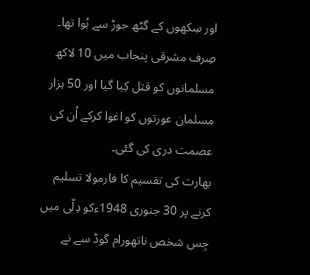اور سِکھوں کے گٹھ جوڑ سے ہُوا تھا۔ صِرف مشرقی پنجاب میں 10 لاکھ مسلمانوں کو قتل کِیا گیا اور 50 ہزار مسلمان عورتوں کو اغوا کرکے اُن کی عصمت دری کی گئی۔
بھارت کی تقسیم کا فارمولا تسلیم کرنے پر 30 جنوری 1948ءکو دِلّی میں جِس شخص ناتھورام گوڈ سے نے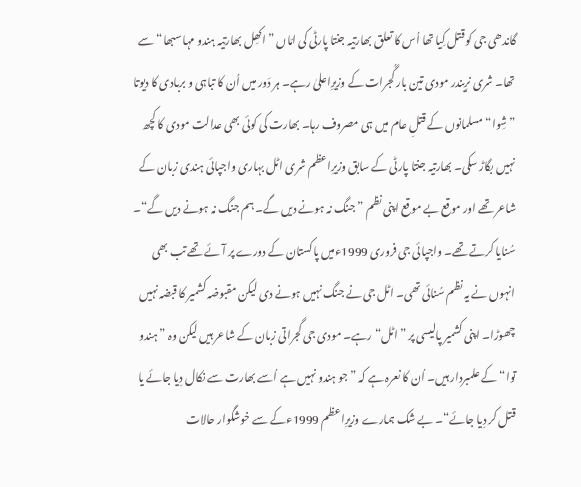گاندھی جی کو قتل کِیا تھا اُس کا تعلق بھارتیہ جنتا پارٹی کی امّاں ”اکھِل بھارتیہ ہندو مہا سبھا“ سے تھا۔ شری نرِیندر مودی تین بار گُجرات کے وزیرِاعلیٰ رہے۔ ہر دَور میں اُن کا تباہی و بربادی کا دیوتا ”شِوا“ مسلمانوں کے قتلِ عام میں ہی مصروف رہا۔ بھارت کی کوئی بھی عدالت مودی کا کچھ نہیں بگاڑ سکی۔ بھارتیہ جنتا پارٹی کے سابق وزیرِاعظم شری اٹل بہاری واجپائی ہندی زبان کے شاعر تھے اور موقع بے موقع اپنی نظم ”جنگ نہ ہونے دیں گے۔ ہم جنگ نہ ہونے دیں گے“۔ سُنایا کرتے تھے۔ واجپائی جی فروری 1999ءمیں پاکستان کے دورے پر آئے تھے تب بھی انہوں نے یہ نظم سُنائی تھی۔ اٹل جی نے جنگ نہیں ہونے دی لیکن مقبوضہ کشمیر کا قبضہ نہیں چھوڑا۔ اپنی کشمیر پالیسی پر ”اٹل“ رہے۔ مودی جی گجراتی زبان کے شاعر ہیں لیکن وہ ”ہندو توا“ کے علمبردار ہیں۔ اُن کا نعرہ ہے کہ ”جو ہندو نہیں ہے اُسے بھارت سے نکال دِیا جائے یا قتل کر دِیا جائے“۔ بے شک ہمارے وزیرِاعظم 1999ءکے سے خوشگوار حالات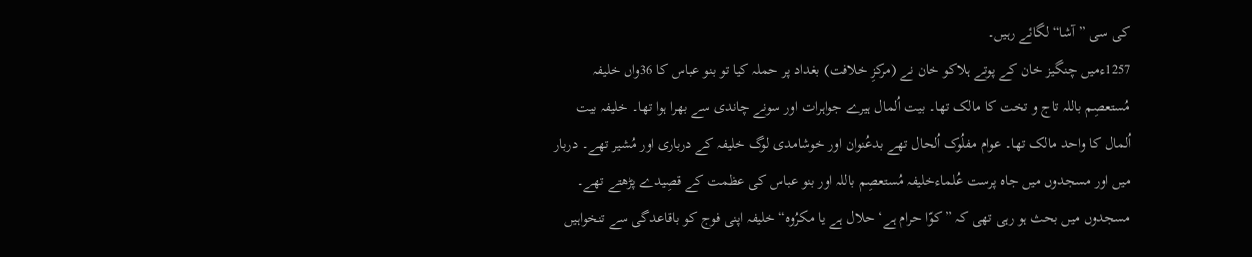کی سی ”آشا“ لگائے رہیں۔
1257ءمیں چنگیز خان کے پوتے ہلاکو خان نے (مرکزِ خلافت) بغداد پر حملہ کیا تو بنو عباس کا 36واں خلیفہ مُستعصِم باللہ تاج و تخت کا مالک تھا۔ بیت اُلمال ہیرے جواہرات اور سونے چاندی سے بھرا ہوا تھا۔ خلیفہ بیت اُلمال کا واحد مالک تھا۔ عوام مفلُوک اُلحال تھے بدعُنوان اور خوشامدی لوگ خلیفہ کے درباری اور مُشیر تھے۔ دربار میں اور مسجدوں میں جاہ پرست عُلماءخلیفہ مُستعصِم باللہ اور بنو عباس کی عظمت کے قصِیدے پڑھتے تھے۔ مسجدوں میں بحث ہو رہی تھی کہ ”کوّا حرام ہے‘ حلال ہے یا مکرُوہ“ خلیفہ اپنی فوج کو باقاعدگی سے تنخواہیں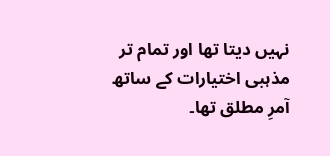نہیں دیتا تھا اور تمام تر مذہبی اختیارات کے ساتھ آمرِ مطلق تھا۔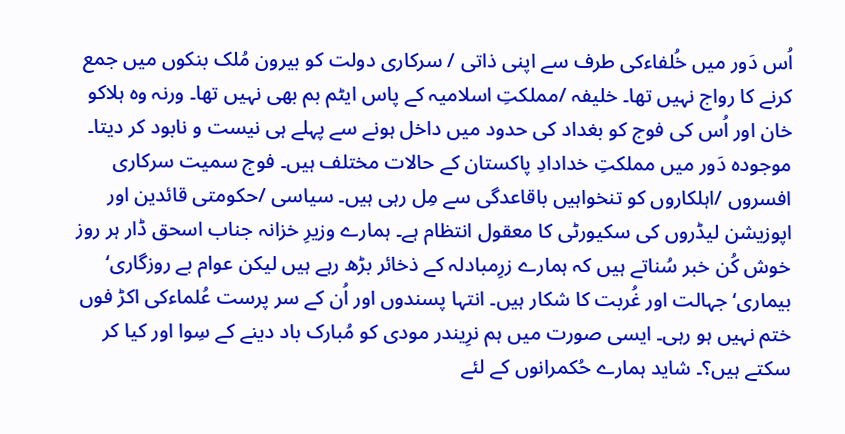اُس دَور میں خُلفاءکی طرف سے اپنی ذاتی / سرکاری دولت کو بیرون مُلک بنکوں میں جمع کرنے کا رواج نہیں تھا۔ خلیفہ /مملکتِ اسلامیہ کے پاس ایٹم بم بھی نہیں تھا۔ ورنہ وہ ہلاکو خان اور اُس کی فوج کو بغداد کی حدود میں داخل ہونے سے پہلے ہی نیست و نابود کر دیتا۔
موجودہ دَور میں مملکتِ خدادادِ پاکستان کے حالات مختلف ہیں۔ فوج سمیت سرکاری افسروں /اہلکاروں کو تنخواہیں باقاعدگی سے مِل رہی ہیں۔ سیاسی /حکومتی قائدین اور اپوزیشن لیڈروں کی سکیورٹی کا معقول انتظام ہے۔ ہمارے وزیرِ خزانہ جناب اسحق ڈار ہر روز خوش کُن خبر سُناتے ہیں کہ ہمارے زرِمبادلہ کے ذخائر بڑھ رہے ہیں لیکن عوام بے روزگاری‘ بیماری‘ جہالت اور غُربت کا شکار ہیں۔ انتہا پسندوں اور اُن کے سر پرست عُلماءکی اکڑ فوں ختم نہیں ہو رہی۔ ایسی صورت میں ہم نرِیندر مودی کو مُبارک باد دینے کے سِوا اور کیا کر سکتے ہیں؟۔ شاید ہمارے حُکمرانوں کے لئے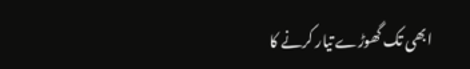ابھی تک گھوڑے تیار کرنے کا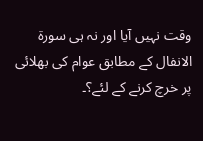وقت نہیں آیا اور نہ ہی سورة الانفال کے مطابق عوام کی بھلائی پر خرچ کرنے کے لئے؟۔